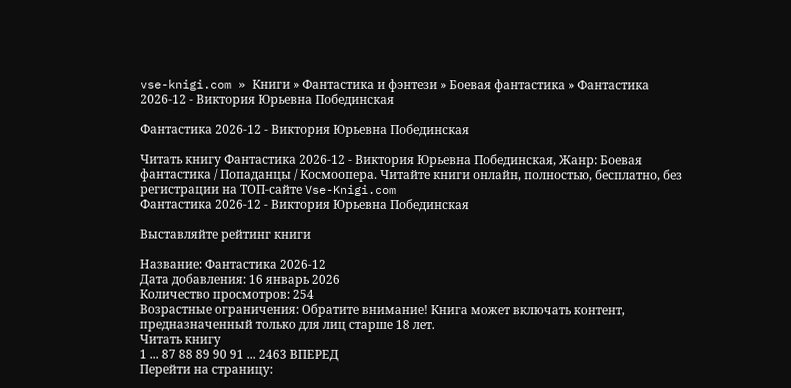vse-knigi.com » Книги » Фантастика и фэнтези » Боевая фантастика » Фантастика 2026-12 - Виктория Юрьевна Побединская

Фантастика 2026-12 - Виктория Юрьевна Побединская

Читать книгу Фантастика 2026-12 - Виктория Юрьевна Побединская, Жанр: Боевая фантастика / Попаданцы / Космоопера. Читайте книги онлайн, полностью, бесплатно, без регистрации на ТОП-сайте Vse-Knigi.com
Фантастика 2026-12 - Виктория Юрьевна Побединская

Выставляйте рейтинг книги

Название: Фантастика 2026-12
Дата добавления: 16 январь 2026
Количество просмотров: 254
Возрастные ограничения: Обратите внимание! Книга может включать контент, предназначенный только для лиц старше 18 лет.
Читать книгу
1 ... 87 88 89 90 91 ... 2463 ВПЕРЕД
Перейти на страницу: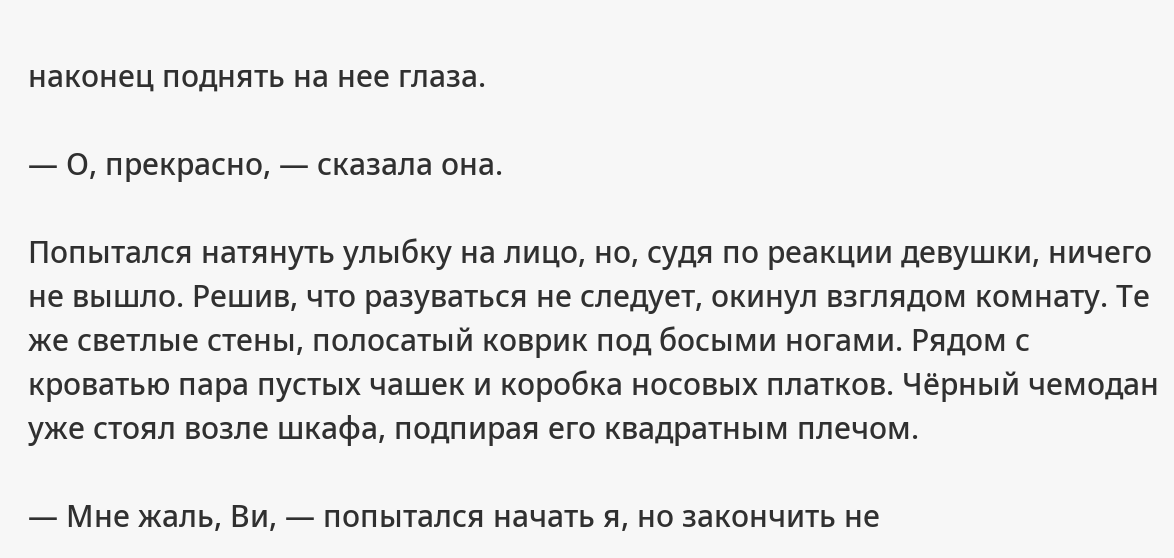наконец поднять на нее глаза.

— О, прекрасно, — сказала она.

Попытался натянуть улыбку на лицо, но, судя по реакции девушки, ничего не вышло. Решив, что разуваться не следует, окинул взглядом комнату. Те же светлые стены, полосатый коврик под босыми ногами. Рядом с кроватью пара пустых чашек и коробка носовых платков. Чёрный чемодан уже стоял возле шкафа, подпирая его квадратным плечом.

— Мне жаль, Ви, — попытался начать я, но закончить не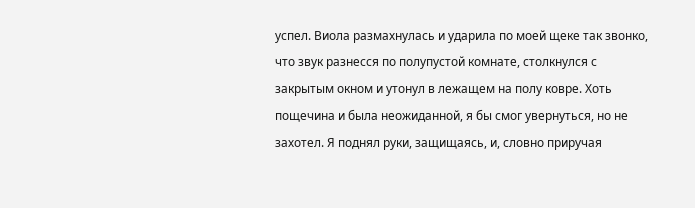успел. Виола размахнулась и ударила по моей щеке так звонко, что звук разнесся по полупустой комнате, столкнулся с закрытым окном и утонул в лежащем на полу ковре. Хоть пощечина и была неожиданной, я бы смог увернуться, но не захотел. Я поднял руки, защищаясь, и, словно приручая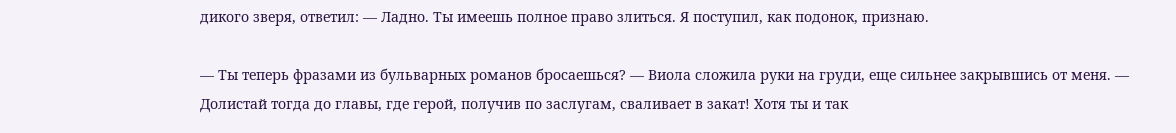дикого зверя, ответил: — Ладно. Ты имеешь полное право злиться. Я поступил, как подонок, признаю.

— Ты теперь фразами из бульварных романов бросаешься? — Виола сложила руки на груди, еще сильнее закрывшись от меня. — Долистай тогда до главы, где герой, получив по заслугам, сваливает в закат! Хотя ты и так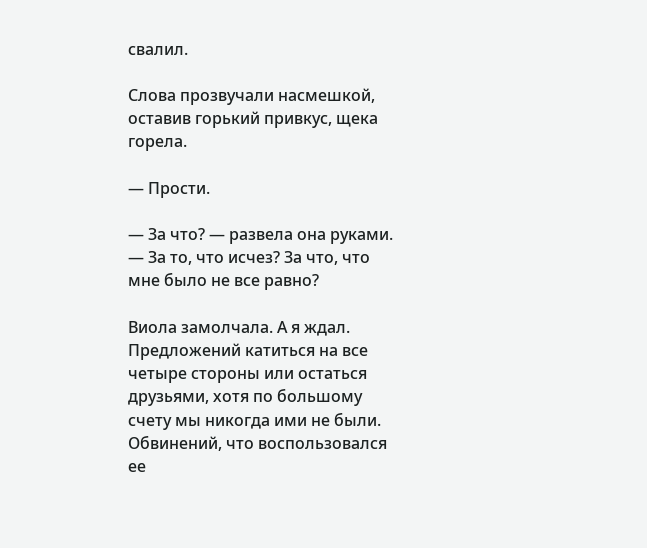свалил.

Слова прозвучали насмешкой, оставив горький привкус, щека горела.

— Прости.

— За что? — развела она руками. — За то, что исчез? За что, что мне было не все равно?

Виола замолчала. А я ждал. Предложений катиться на все четыре стороны или остаться друзьями, хотя по большому счету мы никогда ими не были. Обвинений, что воспользовался ее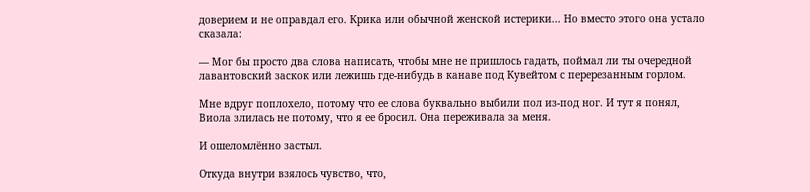доверием и не оправдал его. Крика или обычной женской истерики... Но вместо этого она устало сказала:

— Мог бы просто два слова написать, чтобы мне не пришлось гадать, поймал ли ты очередной лавантовский заскок или лежишь где-нибудь в канаве под Кувейтом с перерезанным горлом.

Мне вдруг поплохело, потому что ее слова буквально выбили пол из-под ног. И тут я понял, Виола злилась не потому, что я ее бросил. Она переживала за меня.

И ошеломлённо застыл.

Откуда внутри взялось чувство, что,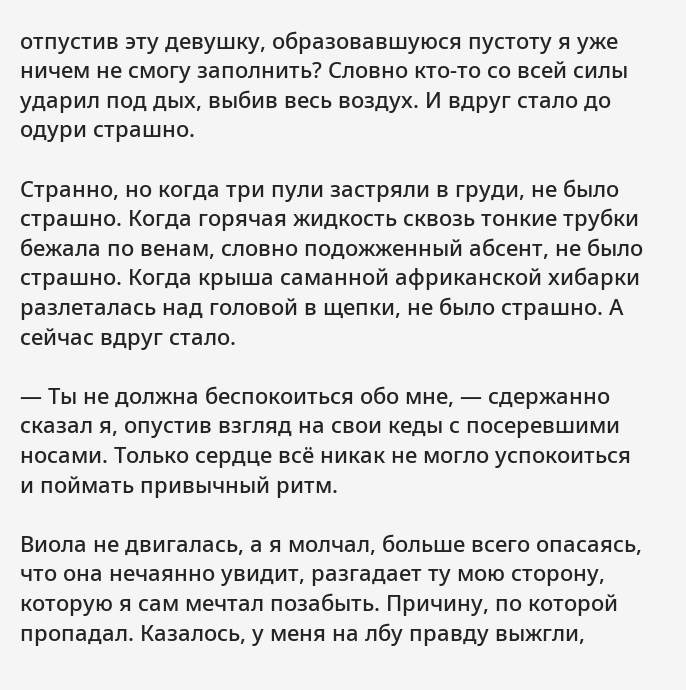отпустив эту девушку, образовавшуюся пустоту я уже ничем не смогу заполнить? Словно кто-то со всей силы ударил под дых, выбив весь воздух. И вдруг стало до одури страшно.

Странно, но когда три пули застряли в груди, не было страшно. Когда горячая жидкость сквозь тонкие трубки бежала по венам, словно подожженный абсент, не было страшно. Когда крыша саманной африканской хибарки разлеталась над головой в щепки, не было страшно. А сейчас вдруг стало.

— Ты не должна беспокоиться обо мне, — сдержанно сказал я, опустив взгляд на свои кеды с посеревшими носами. Только сердце всё никак не могло успокоиться и поймать привычный ритм.

Виола не двигалась, а я молчал, больше всего опасаясь, что она нечаянно увидит, разгадает ту мою сторону, которую я сам мечтал позабыть. Причину, по которой пропадал. Казалось, у меня на лбу правду выжгли,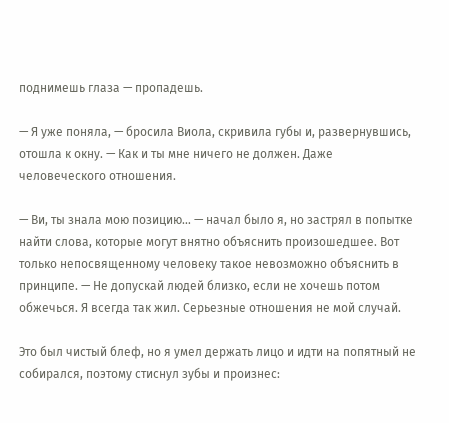поднимешь глаза — пропадешь.

— Я уже поняла, — бросила Виола, скривила губы и, развернувшись, отошла к окну. — Как и ты мне ничего не должен. Даже человеческого отношения.

— Ви, ты знала мою позицию… — начал было я, но застрял в попытке найти слова, которые могут внятно объяснить произошедшее. Вот только непосвященному человеку такое невозможно объяснить в принципе. — Не допускай людей близко, если не хочешь потом обжечься. Я всегда так жил. Серьезные отношения не мой случай.

Это был чистый блеф, но я умел держать лицо и идти на попятный не собирался, поэтому стиснул зубы и произнес: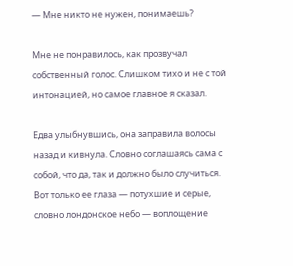— Мне никто не нужен, понимаешь?

Мне не понравилось, как прозвучал собственный голос. Слишком тихо и не с той интонацией, но самое главное я сказал.

Едва улыбнувшись, она заправила волосы назад и кивнула. Словно соглашаясь сама с собой, что да, так и должно было случиться. Вот только ее глаза — потухшие и серые, словно лондонское небо — воплощение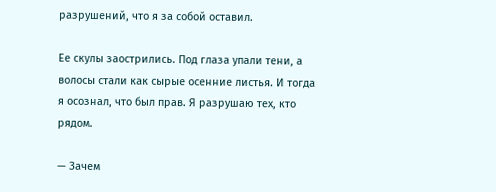разрушений, что я за собой оставил.

Ее скулы заострились. Под глаза упали тени, а волосы стали как сырые осенние листья. И тогда я осознал, что был прав. Я разрушаю тех, кто рядом.

— Зачем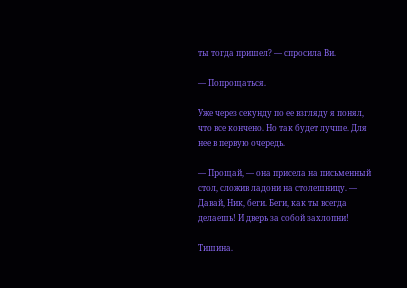ты тогда пришел? — спросила Ви.

— Попрощаться.

Уже через секунду по ее взгляду я понял, что все кончено. Но так будет лучше. Для нее в первую очередь.

— Прощай, — она присела на письменный стол, сложив ладони на столешницу. — Давай, Ник, беги. Беги, как ты всегда делаешь! И дверь за собой захлопни!

Тишина.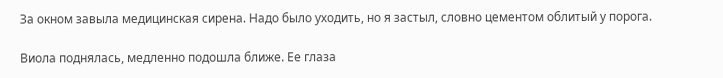За окном завыла медицинская сирена. Надо было уходить, но я застыл, словно цементом облитый у порога.

Виола поднялась, медленно подошла ближе. Ее глаза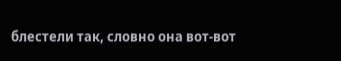блестели так, словно она вот-вот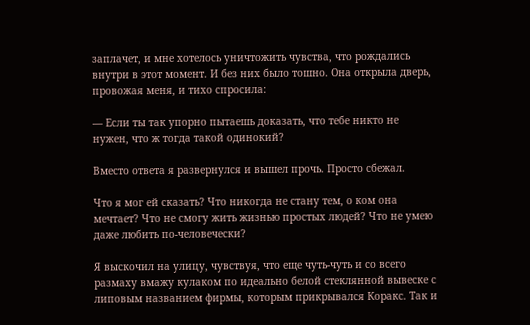заплачет, и мне хотелось уничтожить чувства, что рождались внутри в этот момент. И без них было тошно. Она открыла дверь, провожая меня, и тихо спросила:

— Если ты так упорно пытаешь доказать, что тебе никто не нужен, что ж тогда такой одинокий?

Вместо ответа я развернулся и вышел прочь. Просто сбежал.

Что я мог ей сказать? Что никогда не стану тем, о ком она мечтает? Что не смогу жить жизнью простых людей? Что не умею даже любить по-человечески?

Я выскочил на улицу, чувствуя, что еще чуть-чуть и со всего размаху вмажу кулаком по идеально белой стеклянной вывеске с липовым названием фирмы, которым прикрывался Коракс. Так и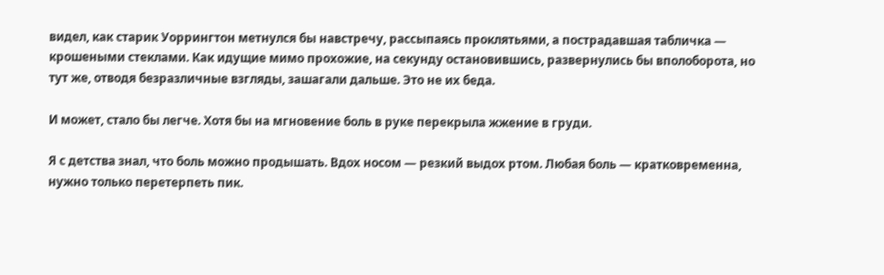видел, как старик Уоррингтон метнулся бы навстречу, рассыпаясь проклятьями, а пострадавшая табличка — крошеными стеклами. Как идущие мимо прохожие, на секунду остановившись, развернулись бы вполоборота, но тут же, отводя безразличные взгляды, зашагали дальше. Это не их беда.

И может, стало бы легче. Хотя бы на мгновение боль в руке перекрыла жжение в груди.

Я с детства знал, что боль можно продышать. Вдох носом — резкий выдох ртом. Любая боль — кратковременна, нужно только перетерпеть пик.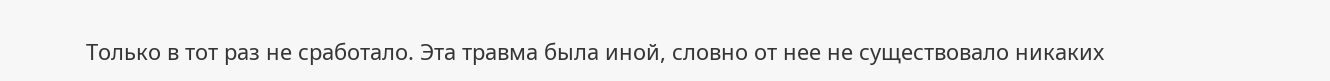Только в тот раз не сработало. Эта травма была иной, словно от нее не существовало никаких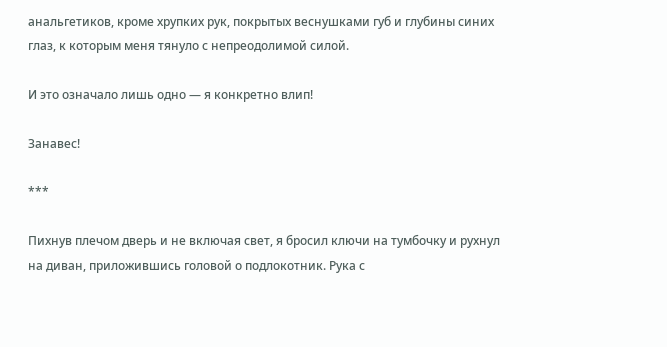анальгетиков, кроме хрупких рук, покрытых веснушками губ и глубины синих глаз, к которым меня тянуло с непреодолимой силой.

И это означало лишь одно — я конкретно влип!

Занавес!

***

Пихнув плечом дверь и не включая свет, я бросил ключи на тумбочку и рухнул на диван, приложившись головой о подлокотник. Рука с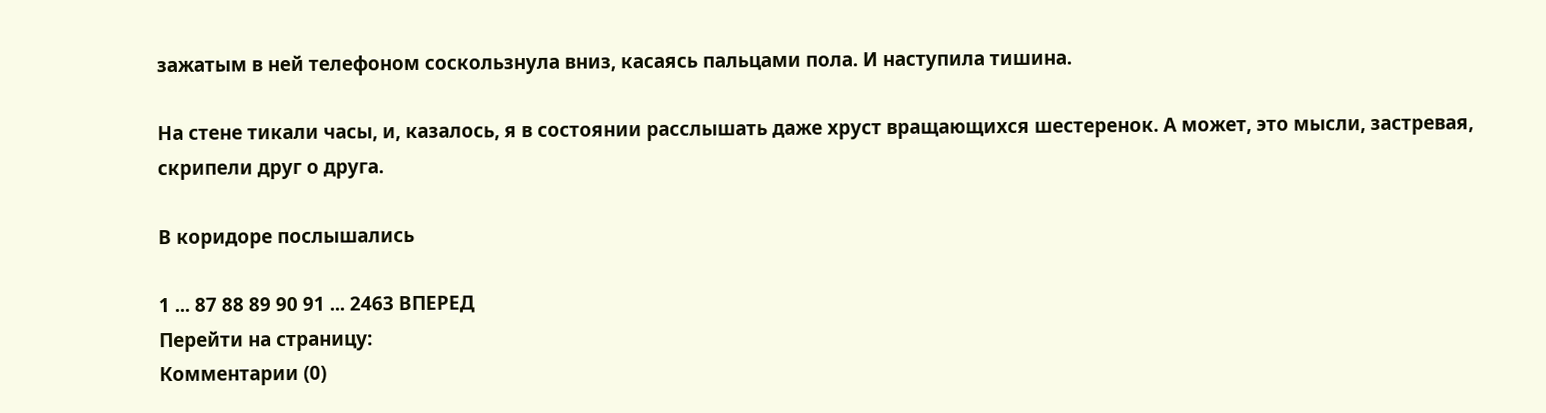зажатым в ней телефоном соскользнула вниз, касаясь пальцами пола. И наступила тишина.

На стене тикали часы, и, казалось, я в состоянии расслышать даже хруст вращающихся шестеренок. А может, это мысли, застревая, скрипели друг о друга.

В коридоре послышались

1 ... 87 88 89 90 91 ... 2463 ВПЕРЕД
Перейти на страницу:
Комментарии (0)